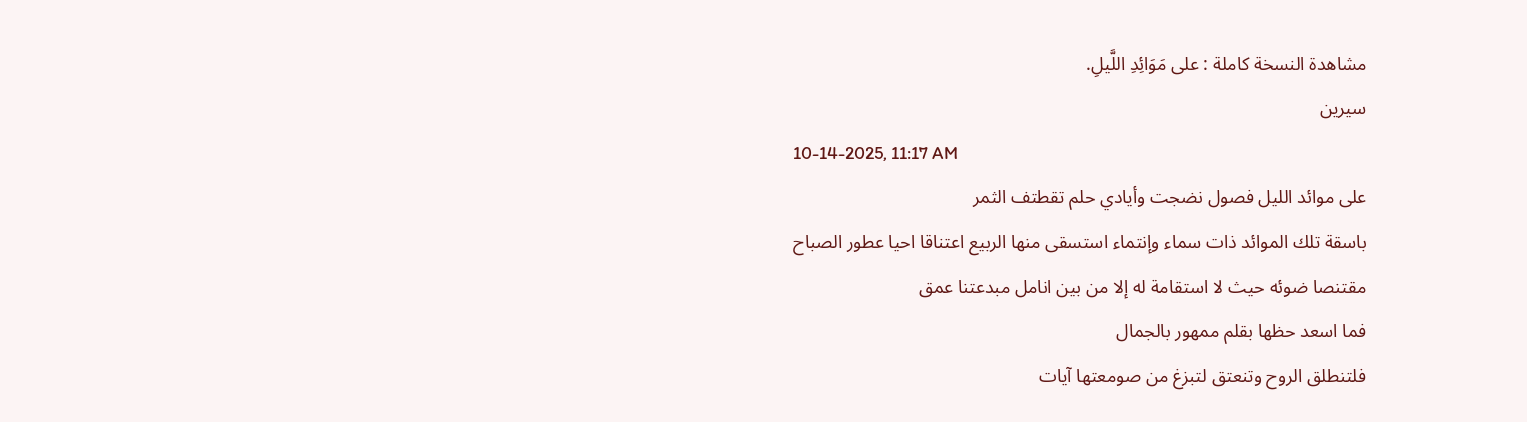مشاهدة النسخة كاملة : على مَوَائِدِ اللَّيلِ.
سيرين
10-14-2025, 11:17 AM
على موائد الليل فصول نضجت وأيادي حلم تقطتف الثمر
باسقة تلك الموائد ذات سماء وإنتماء استسقى منها الربيع اعتناقا احيا عطور الصباح
مقتنصا ضوئه حيث لا استقامة له إلا من بين انامل مبدعتنا عمق
فما اسعد حظها بقلم ممهور بالجمال
فلتنطلق الروح وتنعتق لتبزغ من صومعتها آيات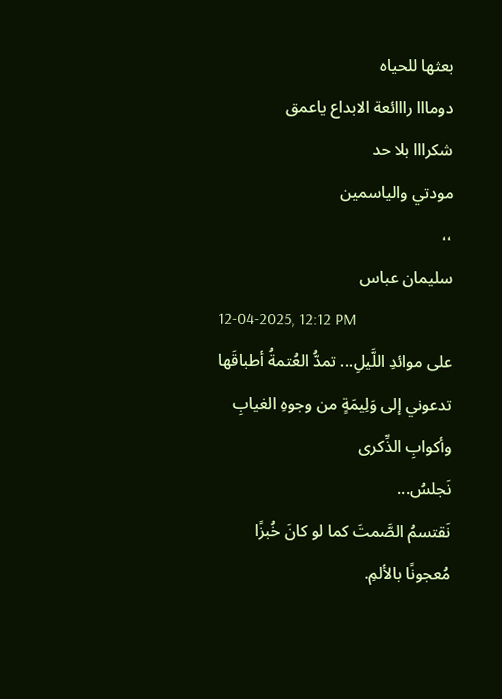بعثها للحياه
دومااا رااائعة الابداع ياعمق
شكرااا بلا حد
مودتي والياسمين
،،
سليمان عباس
12-04-2025, 12:12 PM
على موائدِ اللَّيلِ... تمدُّ العُتمةُ أطباقَها
تدعوني إلى وَلِيمَةٍ من وجوهِ الغيابِ وأكوابِ الذِّكرى
نَجلسُ...
نَقتسمُ الصَّمتَ كما لو كانَ خُبزًا مُعجونًا بالألمِ.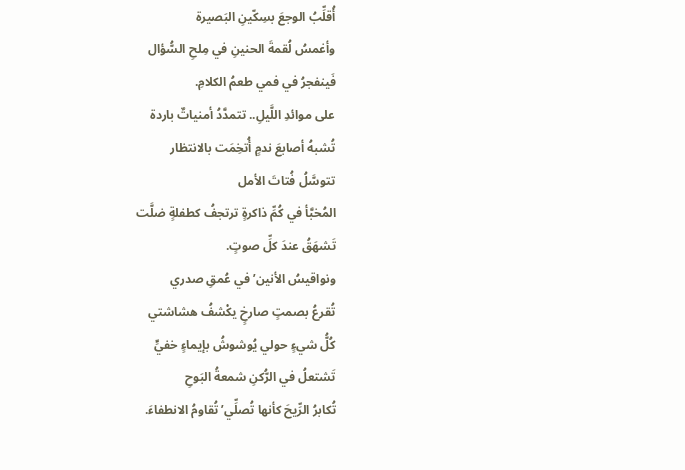أُقلِّبُ الوجعَ بسِكّينِ البَصيرة
وأغمسُ لُقمةَ الحنينِ في مِلحِ السُّؤال
فَينفجرُ في فمي طعمُ الكلامِ.
على موائدِ اللَّيلِ.. تتمدَّدُ أمنياتٌ باردة
تُشبهُ أصابعَ ندمٍ أُتخِمَت بالانتظار
تتوسَّلُ فُتاتَ الأمل
المُخبَّأ في كُمِّ ذاكرةٍ ترتجفُ كطفلةٍ ضلَّت
تَشهَقُ عندَ كلِّ صوتٍ.
ونواقيسُ الأنين’ في عُمقِ صدري
تُقرعُ بصمتٍ صارخٍ يكْشفُ هشاشتي
كُلُّ شيءٍ حولي يُوشوشُ بإيماءٍ خفيٍّ
تَشتعلُ في الرُّكنِ شمعةُ البَوحِ
تُكابرُ الرِّيحَ كأنها تُصلِّي’ تُقاومُ الانطفاءَ.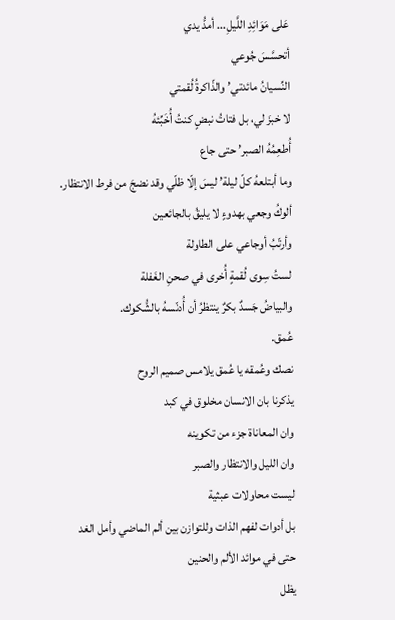عَلى مَوَائِدِ اللَّيلِ... أمدُّ يدي
أتحسَّسَ جُوعي
النِّسيانُ مائدتي’ والذّاكرةُ لُقمتي
لا خبزَ لي، بل فتاتُ نبضٍ كنتُ أُخَبِّئهُ
أُطعِمُهُ الصبر’ حتى جاع
وما أبتلعهُ كلّ ليلة’ ليسَ إلّا ظلّي وقد نضجَ من فرط الانتظار.
ألوكُ وجعي بهدوءٍ لا يليقُ بالجائعين
وأرتّبُ أوجاعي على الطاولة
لستُ سِوى لُقمةٍ أُخرى في صحنِ الغَفلة
والبياضُ جَسدٌ بكرٌ ينتظرُ أن أُدنّسهُ بالشُّكوك.
عُمق.
نصك وعُمقه يا عُمق يلامس صميم الروح
يذكرنا بان الانسان مخلوق في كبد
وان المعاناة جزء من تكوينه
وان الليل والانتظار والصبر
ليست محاولات عبثية
بل أدوات لفهم الذات وللتوازن بين ألم الماضي وأمل الغد
حتى في موائد الألم والحنين
يظل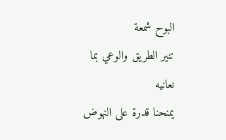البوح شمعة
تنير الطريق والوعي بما نعانيه
يمنحنا قدرة على النهوض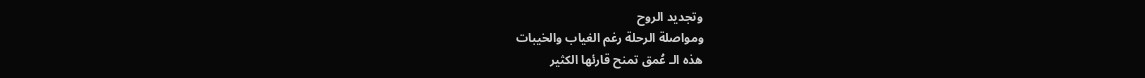وتجديد الروح
ومواصلة الرحلة رغم الغياب والخيبات
هذه الـ عُمق تمنح قارئها الكثير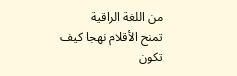من اللغة الراقية
تمنح الأقلام نهجا كيف تكون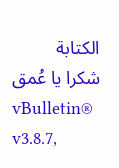الكتابة
شكرا يا عُمق
vBulletin® v3.8.7,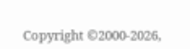Copyright ©2000-2026,